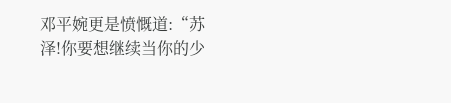邓平婉更是愤慨道:“苏泽!你要想继续当你的少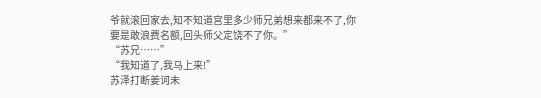爷就滚回家去,知不知道宫里多少师兄弟想来都来不了,你要是敢浪费名额,回头师父定饶不了你。”
“苏兄……”
“我知道了,我马上来!”
苏泽打断姜诃未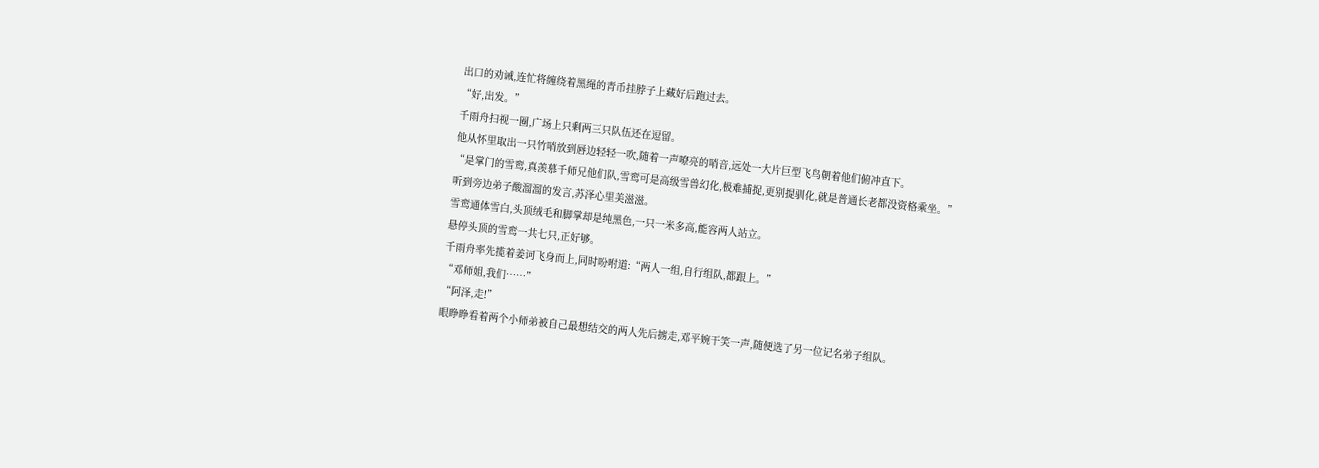出口的劝诫,连忙将缠绕着黑绳的青币挂脖子上藏好后跑过去。
“好,出发。”
千雨舟扫视一圈,广场上只剩两三只队伍还在逗留。
他从怀里取出一只竹哨放到唇边轻轻一吹,随着一声嘹亮的哨音,远处一大片巨型飞鸟朝着他们俯冲直下。
“是掌门的雪鸾,真羡慕千师兄他们队,雪鸾可是高级雪兽幻化,极难捕捉,更别提驯化,就是普通长老都没资格乘坐。”
听到旁边弟子酸溜溜的发言,苏泽心里美滋滋。
雪鸾通体雪白,头顶绒毛和脚掌却是纯黑色,一只一米多高,能容两人站立。
悬停头顶的雪鸾一共七只,正好够。
千雨舟率先揽着姜诃飞身而上,同时吩咐道:“两人一组,自行组队,都跟上。”
“邓师姐,我们……”
“阿泽,走!”
眼睁睁看着两个小师弟被自己最想结交的两人先后掳走,邓平婉干笑一声,随便选了另一位记名弟子组队。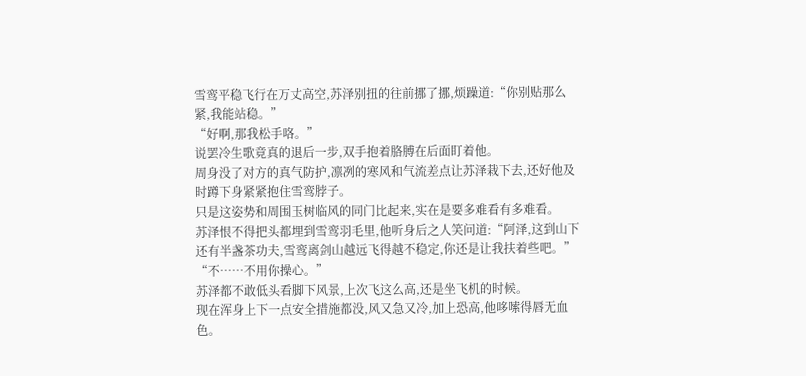雪鸾平稳飞行在万丈高空,苏泽别扭的往前挪了挪,烦躁道:“你别贴那么紧,我能站稳。”
“好啊,那我松手咯。”
说罢冷生歌竟真的退后一步,双手抱着胳膊在后面盯着他。
周身没了对方的真气防护,凛冽的寒风和气流差点让苏泽栽下去,还好他及时蹲下身紧紧抱住雪鸾脖子。
只是这姿势和周围玉树临风的同门比起来,实在是要多难看有多难看。
苏泽恨不得把头都埋到雪鸾羽毛里,他听身后之人笑问道:“阿泽,这到山下还有半盏茶功夫,雪鸾离剑山越远飞得越不稳定,你还是让我扶着些吧。”
“不……不用你操心。”
苏泽都不敢低头看脚下风景,上次飞这么高,还是坐飞机的时候。
现在浑身上下一点安全措施都没,风又急又冷,加上恐高,他哆嗦得唇无血色。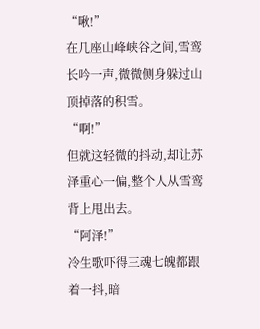“啾!”
在几座山峰峡谷之间,雪鸾长吟一声,微微侧身躲过山顶掉落的积雪。
“啊!”
但就这轻微的抖动,却让苏泽重心一偏,整个人从雪鸾背上甩出去。
“阿泽!”
冷生歌吓得三魂七魄都跟着一抖,暗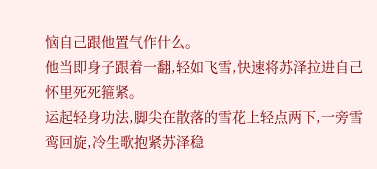恼自己跟他置气作什么。
他当即身子跟着一翻,轻如飞雪,快速将苏泽拉进自己怀里死死箍紧。
运起轻身功法,脚尖在散落的雪花上轻点两下,一旁雪鸾回旋,冷生歌抱紧苏泽稳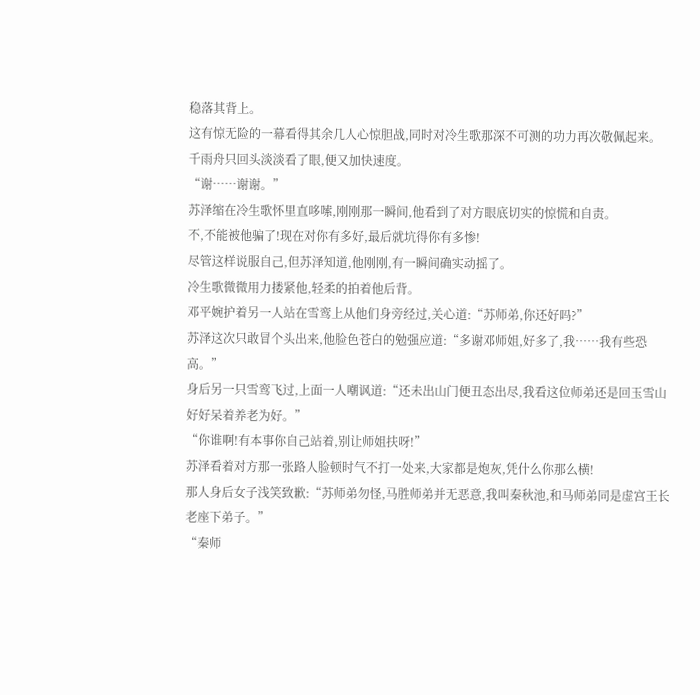稳落其背上。
这有惊无险的一幕看得其余几人心惊胆战,同时对冷生歌那深不可测的功力再次敬佩起来。
千雨舟只回头淡淡看了眼,便又加快速度。
“谢……谢谢。”
苏泽缩在冷生歌怀里直哆嗦,刚刚那一瞬间,他看到了对方眼底切实的惊慌和自责。
不,不能被他骗了!现在对你有多好,最后就坑得你有多惨!
尽管这样说服自己,但苏泽知道,他刚刚,有一瞬间确实动摇了。
冷生歌微微用力搂紧他,轻柔的拍着他后背。
邓平婉护着另一人站在雪鸾上从他们身旁经过,关心道:“苏师弟,你还好吗?”
苏泽这次只敢冒个头出来,他脸色苍白的勉强应道:“多谢邓师姐,好多了,我……我有些恐高。”
身后另一只雪鸾飞过,上面一人嘲讽道:“还未出山门便丑态出尽,我看这位师弟还是回玉雪山好好呆着养老为好。”
“你谁啊!有本事你自己站着,别让师姐扶呀!”
苏泽看着对方那一张路人脸顿时气不打一处来,大家都是炮灰,凭什么你那么横!
那人身后女子浅笑致歉:“苏师弟勿怪,马胜师弟并无恶意,我叫秦秋池,和马师弟同是虚宫王长老座下弟子。”
“秦师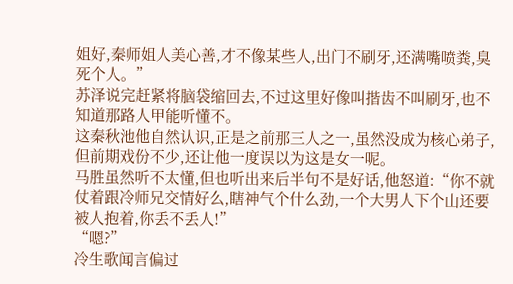姐好,秦师姐人美心善,才不像某些人,出门不刷牙,还满嘴喷粪,臭死个人。”
苏泽说完赶紧将脑袋缩回去,不过这里好像叫揩齿不叫刷牙,也不知道那路人甲能听懂不。
这秦秋池他自然认识,正是之前那三人之一,虽然没成为核心弟子,但前期戏份不少,还让他一度误以为这是女一呢。
马胜虽然听不太懂,但也听出来后半句不是好话,他怒道:“你不就仗着跟冷师兄交情好么,瞎神气个什么劲,一个大男人下个山还要被人抱着,你丢不丢人!”
“嗯?”
冷生歌闻言偏过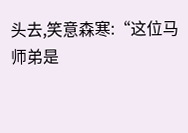头去,笑意森寒:“这位马师弟是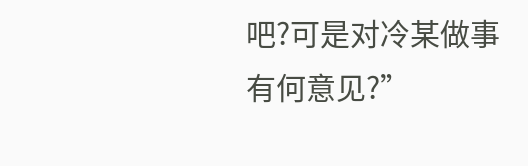吧?可是对冷某做事有何意见?”